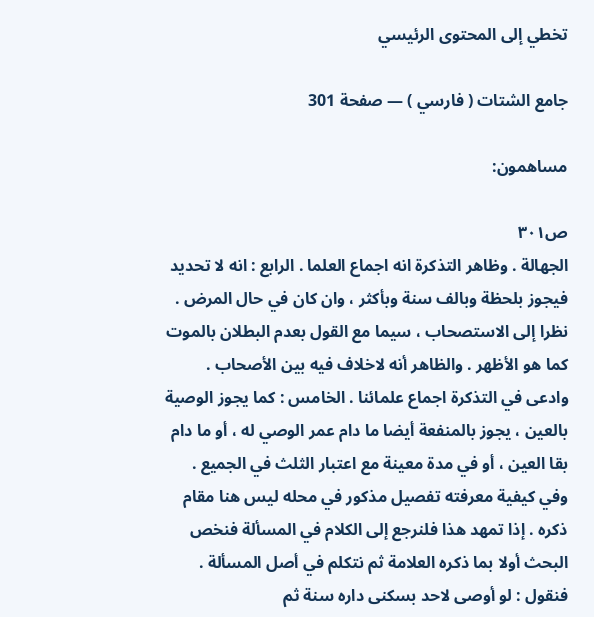تخطي إلى المحتوى الرئيسي

جامع الشتات ( فارسي ) — صفحة 301

مساهمون:

ص٣٠١
الجهالة . وظاهر التذكرة انه اجماع العلما . الرابع : انه لا تحديد فيجوز بلحظة وبالف سنة وبأكثر ، وان كان في حال المرض . نظرا إلى الاستصحاب ، سيما مع القول بعدم البطلان بالموت كما هو الأظهر . والظاهر أنه لاخلاف فيه بين الأصحاب . وادعى في التذكرة اجماع علمائنا . الخامس : كما يجوز الوصية بالعين ، يجوز بالمنفعة أيضا ما دام عمر الوصي له ، أو ما دام بقا العين ، أو في مدة معينة مع اعتبار الثلث في الجميع . وفي كيفية معرفته تفصيل مذكور في محله ليس هنا مقام ذكره . إذا تمهد هذا فلنرجع إلى الكلام في المسألة فنخص البحث أولا بما ذكره العلامة ثم نتكلم في أصل المسألة . فنقول : لو أوصى لاحد بسكنى داره سنة ثم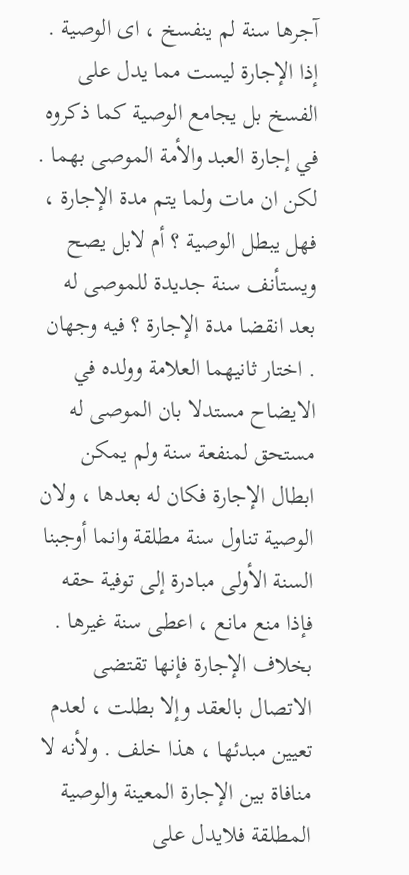آجرها سنة لم ينفسخ ، اى الوصية . إذا الإجارة ليست مما يدل على الفسخ بل يجامع الوصية كما ذكروه في إجارة العبد والأمة الموصى بهما . لكن ان مات ولما يتم مدة الإجارة ، فهل يبطل الوصية ؟ أم لابل يصح ويستأنف سنة جديدة للموصى له بعد انقضا مدة الإجارة ؟ فيه وجهان . اختار ثانيهما العلامة وولده في الايضاح مستدلا بان الموصى له مستحق لمنفعة سنة ولم يمكن ابطال الإجارة فكان له بعدها ، ولان الوصية تناول سنة مطلقة وانما أوجبنا السنة الأولى مبادرة إلى توفية حقه فإذا منع مانع ، اعطى سنة غيرها . بخلاف الإجارة فإنها تقتضى الاتصال بالعقد وإلا بطلت ، لعدم تعيين مبدئها ، هذا خلف . ولأنه لا منافاة بين الإجارة المعينة والوصية المطلقة فلايدل على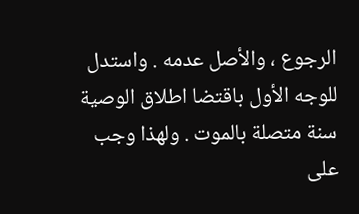الرجوع ، والأصل عدمه . واستدل للوجه الأول باقتضا اطلاق الوصية سنة متصلة بالموت . ولهذا وجب على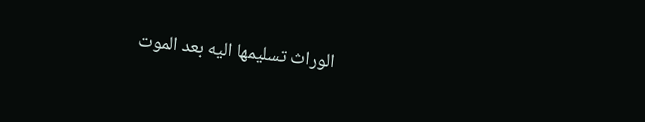الوراث تسليمها اليه بعد الموت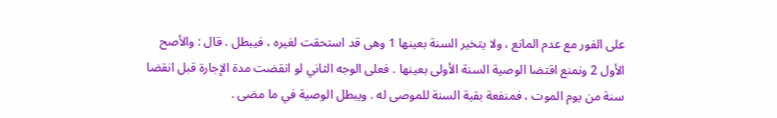على الفور مع عدم المانع ، ولا يتخير السنة بعينها 1 وهى قد استحقت لغيره ، فيبطل . قال : والأصح الأول 2 ونمنع اقتضا الوصية السنة الأولى بعينها . فعلى الوجه الثاني لو انقضت مدة الإجارة قبل انقضا سنة من يوم الموت ، فمنفعة بقية السنة للموصى له . ويبطل الوصية في ما مضى .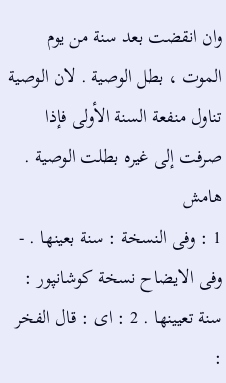وان انقضت بعد سنة من يوم الموت ، بطل الوصية . لان الوصية تناول منفعة السنة الأولى فإذا صرفت إلى غيره بطلت الوصية .
هامش
1 : وفى النسخة : سنة بعينها . - وفى الايضاح نسخة كوشانپور : سنة تعيينها . 2 : اى : قال الفخر :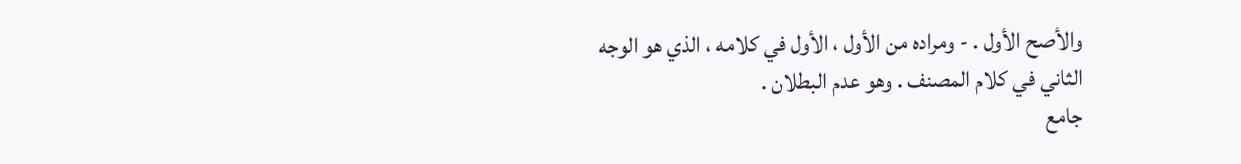والأصح الأول . - ومراده من الأول ، الأول في كلامه ، الذي هو الوجه الثاني في كلام المصنف . وهو عدم البطلان .
جامع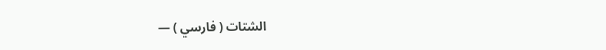الشتات ( فارسي ) —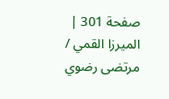صفحة 301 | الميرزا القمي / مرتضى رضوي